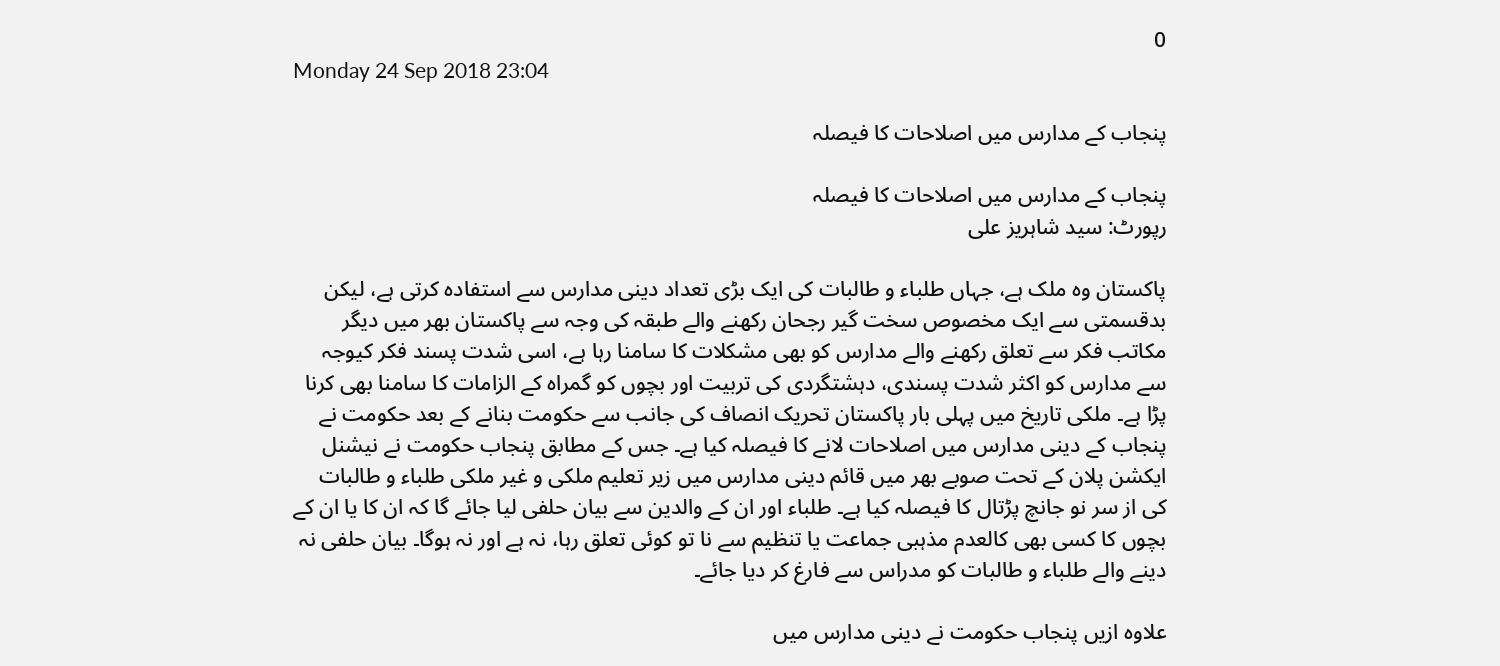0
Monday 24 Sep 2018 23:04

پنجاب کے مدارس میں اصلاحات کا فیصلہ

پنجاب کے مدارس میں اصلاحات کا فیصلہ
رپورٹ: سید شاہریز علی

پاکستان وہ ملک ہے، جہاں طلباء و طالبات کی ایک بڑی تعداد دینی مدارس سے استفادہ کرتی ہے، لیکن بدقسمتی سے ایک مخصوص سخت گیر رجحان رکھنے والے طبقہ کی وجہ سے پاکستان بھر میں دیگر مکاتب فکر سے تعلق رکھنے والے مدارس کو بھی مشکلات کا سامنا رہا ہے، اسی شدت پسند فکر کیوجہ سے مدارس کو اکثر شدت پسندی، دہشتگردی کی تربیت اور بچوں کو گمراہ کے الزامات کا سامنا بھی کرنا پڑا ہے۔ ملکی تاریخ میں پہلی بار پاکستان تحریک انصاف کی جانب سے حکومت بنانے کے بعد حکومت نے پنجاب کے دینی مدارس میں اصلاحات لانے کا فیصلہ کیا ہے۔ جس کے مطابق پنجاب حکومت نے نیشنل ایکشن پلان کے تحت صوبے بھر میں قائم دینی مدارس میں زیر تعلیم ملکی و غیر ملکی طلباء و طالبات کی از سر نو جانچ پڑتال کا فیصلہ کیا ہے۔ طلباء اور ان کے والدین سے بیان حلفی لیا جائے گا کہ ان کا یا ان کے بچوں کا کسی بھی کالعدم مذہبی جماعت یا تنظیم سے نا تو کوئی تعلق رہا، نہ ہے اور نہ ہوگا۔ بیان حلفی نہ دینے والے طلباء و طالبات کو مدراس سے فارغ کر دیا جائے۔

علاوہ ازیں پنجاب حکومت نے دینی مدارس میں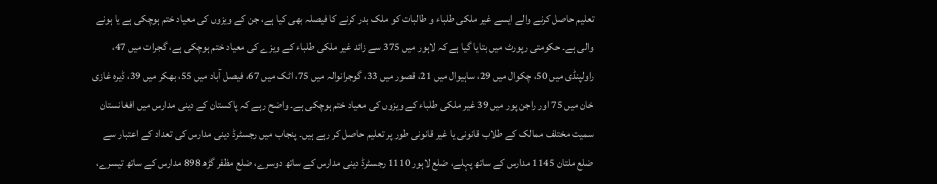تعلیم حاصل کرنے والے ایسے غیر ملکی طلباء و طالبات کو ملک بدر کرنے کا فیصلہ بھی کیا ہے، جن کے ویزوں کی معیاد ختم ہوچکی ہے یا ہونے والی ہے۔ حکومتی رپورٹ میں بتایا گیا ہے کہ لاہور میں 375 سے زائد غیر ملکی طلباء کے ویزے کی معیاد ختم ہوچکی ہے، گجرات میں 47، راولپنڈی میں 50، چکوال میں 29، ساہیوال میں 21، قصور میں 33، گوجرانوالہ میں 75، اٹک میں 67، فیصل آباد میں 55، بھکر میں 39، ڈیرہ غازی خان میں 75 اور راجن پور میں 39 غیر ملکی طلباء کے ویزوں کی معیاد ختم ہوچکی ہے۔ واضح رہے کہ پاکستان کے دینی مدارس میں افغانستان سمیت مختلف ممالک کے طلاب قانونی یا غیر قانونی طور پر تعلیم حاصل کر رہے ہیں۔ پنجاب میں رجسٹرڈ دینی مدارس کی تعداد کے اعتبار سے ضلع ملتان 1145 مدارس کے ساتھ پہلے، ضلع لاہور 1110 رجسٹرڈ دینی مدارس کے ساتھ دوسرے، ضلع مظفر گڑھ 898 مدارس کے ساتھ تیسرے،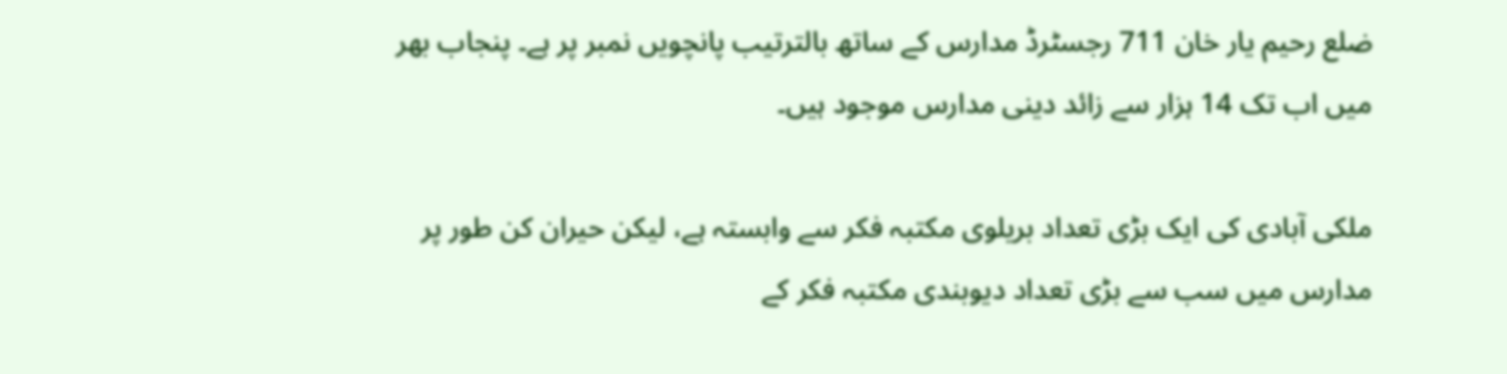ضلع رحیم یار خان 711 رجسٹرڈ مدارس کے ساتھ بالترتیب پانچویں نمبر پر ہے۔ پنجاب بھر میں اب تک 14 ہزار سے زائد دینی مدارس موجود ہیں۔

ملکی آبادی کی ایک بڑی تعداد بریلوی مکتبہ فکر سے وابستہ ہے، لیکن حیران کن طور پر مدارس میں سب سے بڑی تعداد دیوبندی مکتبہ فکر کے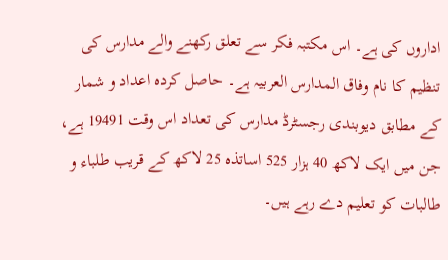اداروں کی ہے۔ اس مکتبہ فکر سے تعلق رکھنے والے مدارس کی تنظیم کا نام وفاق المدارس العربیہ ہے۔ حاصل کردہ اعداد و شمار کے مطابق دیوبندی رجسٹرڈ مدارس کی تعداد اس وقت 19491 ہے، جن میں ایک لاکھ 40 ہزار 525 اساتذہ 25 لاکھ کے قریب طلباء و طالبات کو تعلیم دے رہے ہیں۔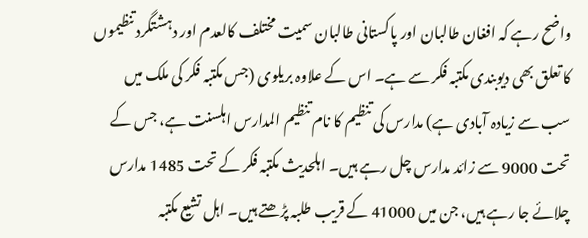واضح رہے کہ افغان طالبان اور پاکستانی طالبان سمیت مختلف کالعدم اور دہشتگرد تنظیموں کا تعلق بھی دیوبندی مکتبہ فکر سے ہے۔ اس کے علاوہ بریلوی (جس مکتبہ فکر کی ملک میں سب سے زیادہ آبادی ہے) مدارس کی تنظیم کا نام تنظیم المدارس اہلسنت ہے، جس کے تحت 9000 سے زائد مدارس چل رہے ہیں۔ اہلحدیث مکتبہ فکر کے تحت 1485 مدارس چلائے جا رہے ہیں، جن میں 41000 کے قریب طلبہ پڑھتے ہیں۔ اہل تشیع مکتبہ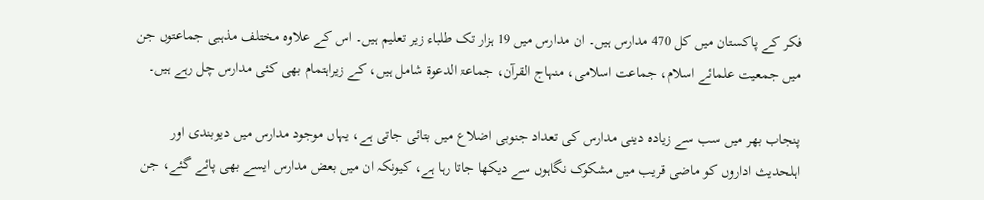فکر کے پاکستان میں کل 470 مدارس ہیں۔ ان مدارس میں 19 ہزار تک طلباء زیر تعلیم ہیں۔ اس کے علاوہ مختلف مذہبی جماعتوں جن میں جمعیت علمائے اسلام، جماعت اسلامی، منہاج القرآن، جماعۃ الدعوۃ شامل ہیں، کے زیراہتمام بھی کئی مدارس چل رہے ہیں۔

پنجاب بھر میں سب سے زیادہ دینی مدارس کی تعداد جنوبی اضلاع میں بتائی جاتی ہے، یہاں موجود مدارس میں دیوبندی اور اہلحدیث اداروں کو ماضی قریب میں مشکوک نگاہوں سے دیکھا جاتا رہا ہے، کیونکہ ان میں بعض مدارس ایسے بھی پائے گئے، جن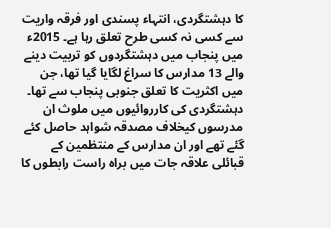کا دہشتگردی، انتہاء پسندی اور فرقہ واریت سے کسی نہ کسی طرح تعلق رہا ہے۔ 2015ء میں پنجاب میں دہشتگردوں کو تربیت دینے والے 13 مدارس کا سراغ لگایا گیا تھا، جن میں اکثریت کا تعلق جنوبی پنجاب سے تھا۔ دہشتگردی کی کارروائیوں میں ملوث ان مدرسوں کیخلاف مصدقہ شواہد حاصل کئے گئے تھے اور ان مدارس کے منتظمین کے قبائلی علاقہ جات میں براہ راست رابطوں کا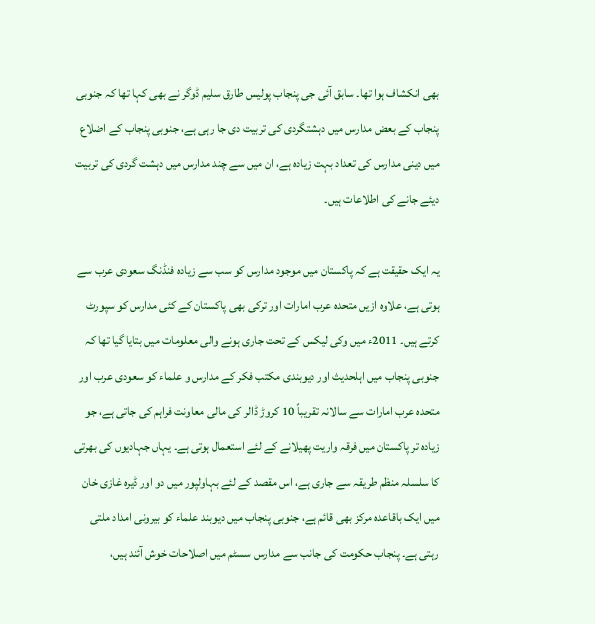بھی انکشاف ہوا تھا۔ سابق آئی جی پنجاب پولیس طارق سلیم ڈوگر نے بھی کہا تھا کہ جنوبی پنجاب کے بعض مدارس میں دہشتگردی کی تربیت دی جا رہی ہے، جنوبی پنجاب کے اضلاع میں دینی مدارس کی تعداد بہت زیادہ ہے، ان میں سے چند مدارس میں دہشت گردی کی تربیت دیئے جانے کی اطلاعات ہیں۔

یہ ایک حقیقت ہے کہ پاکستان میں موجود مدارس کو سب سے زیادہ فنڈنگ سعودی عرب سے ہوتی ہے، علاوہ ازیں متحدہ عرب امارات اور ترکی بھی پاکستان کے کئی مدارس کو سپورٹ کرتے ہیں۔ 2011ء میں وکی لیکس کے تحت جاری ہونے والی معلومات میں بتایا گیا تھا کہ جنوبی پنجاب میں اہلحدیث اور دیوبندی مکتب فکر کے مدارس و علماء کو سعودی عرب اور متحدہ عرب امارات سے سالانہ تقریباً 10 کروڑ ڈالر کی مالی معاونت فراہم کی جاتی ہے، جو زیادہ تر پاکستان میں فرقہ واریت پھیلانے کے لئے استعمال ہوتی ہے۔ یہاں جہادیوں کی بھرتی کا سلسلہ منظم طریقہ سے جاری ہے، اس مقصد کے لئے بہاولپور میں دو اور ڈیرہ غازی خان میں ایک باقاعدہ مرکز بھی قائم ہے، جنوبی پنجاب میں دیوبند علماء کو بیرونی امداد ملتی رہتی ہے۔ پنجاب حکومت کی جانب سے مدارس سسٹم میں اصلاحات خوش آئند ہیں،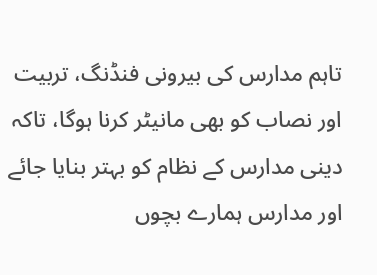تاہم مدارس کی بیرونی فنڈنگ، تربیت اور نصاب کو بھی مانیٹر کرنا ہوگا، تاکہ دینی مدارس کے نظام کو بہتر بنایا جائے اور مدارس ہمارے بچوں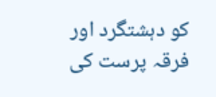کو دہشتگرد اور فرقہ پرست کی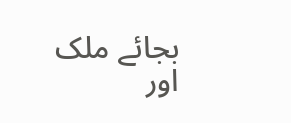بجائے ملک اور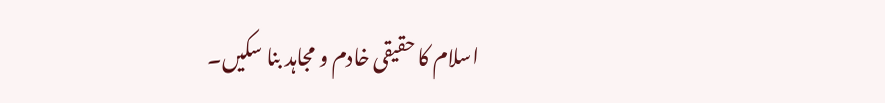اسلام کا حقیقی خادم و مجاہد بنا سکیں۔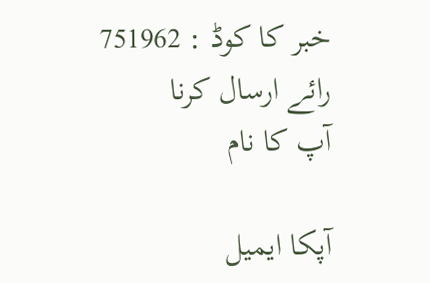خبر کا کوڈ : 751962
رائے ارسال کرنا
آپ کا نام

آپکا ایمیل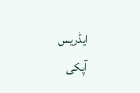ایڈریس
آپکی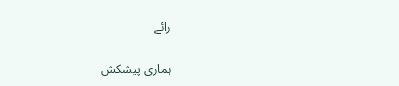رائے

ہماری پیشکش